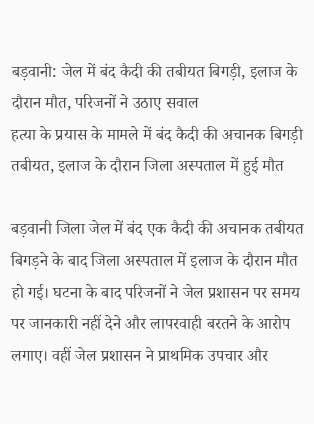बड़वानी: जेल में बंद कैदी की तबीयत बिगड़ी, इलाज के दौरान मौत, परिजनों ने उठाए सवाल
हत्या के प्रयास के मामले में बंद कैदी की अचानक बिगड़ी तबीयत, इलाज के दौरान जिला अस्पताल में हुई मौत

बड़वानी जिला जेल में बंद एक कैदी की अचानक तबीयत बिगड़ने के बाद जिला अस्पताल में इलाज के दौरान मौत हो गई। घटना के बाद परिजनों ने जेल प्रशासन पर समय पर जानकारी नहीं देने और लापरवाही बरतने के आरोप लगाए। वहीं जेल प्रशासन ने प्राथमिक उपचार और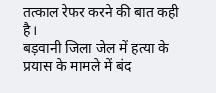तत्काल रेफर करने की बात कही है।
बड़वानी जिला जेल में हत्या के प्रयास के मामले में बंद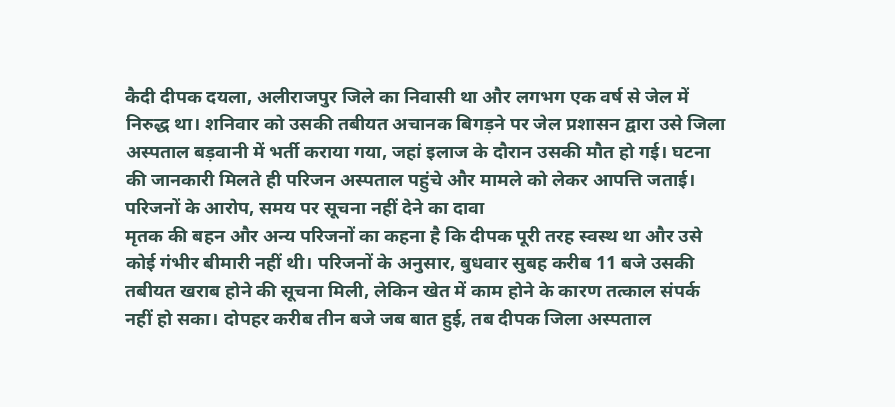कैदी दीपक दयला, अलीराजपुर जिले का निवासी था और लगभग एक वर्ष से जेल में निरुद्ध था। शनिवार को उसकी तबीयत अचानक बिगड़ने पर जेल प्रशासन द्वारा उसे जिला अस्पताल बड़वानी में भर्ती कराया गया, जहां इलाज के दौरान उसकी मौत हो गई। घटना की जानकारी मिलते ही परिजन अस्पताल पहुंचे और मामले को लेकर आपत्ति जताई।
परिजनों के आरोप, समय पर सूचना नहीं देने का दावा
मृतक की बहन और अन्य परिजनों का कहना है कि दीपक पूरी तरह स्वस्थ था और उसे कोई गंभीर बीमारी नहीं थी। परिजनों के अनुसार, बुधवार सुबह करीब 11 बजे उसकी तबीयत खराब होने की सूचना मिली, लेकिन खेत में काम होने के कारण तत्काल संपर्क नहीं हो सका। दोपहर करीब तीन बजे जब बात हुई, तब दीपक जिला अस्पताल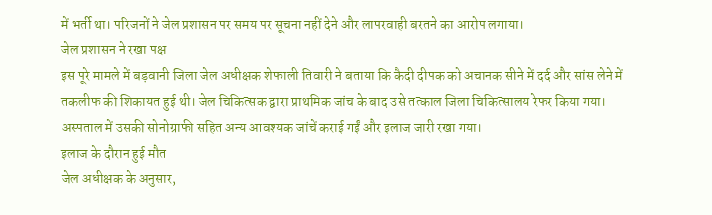में भर्ती था। परिजनों ने जेल प्रशासन पर समय पर सूचना नहीं देने और लापरवाही बरतने का आरोप लगाया।
जेल प्रशासन ने रखा पक्ष
इस पूरे मामले में बड़वानी जिला जेल अधीक्षक शेफाली तिवारी ने बताया कि कैदी दीपक को अचानक सीने में दर्द और सांस लेने में तकलीफ की शिकायत हुई थी। जेल चिकित्सक द्वारा प्राथमिक जांच के बाद उसे तत्काल जिला चिकित्सालय रेफर किया गया। अस्पताल में उसकी सोनोग्राफी सहित अन्य आवश्यक जांचें कराई गईं और इलाज जारी रखा गया।
इलाज के दौरान हुई मौत
जेल अधीक्षक के अनुसार,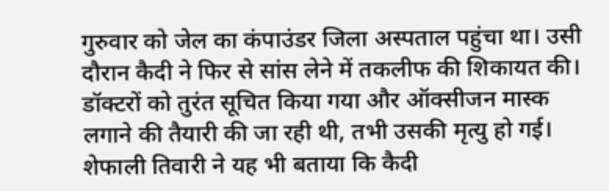गुरुवार को जेल का कंपाउंडर जिला अस्पताल पहुंचा था। उसी दौरान कैदी ने फिर से सांस लेने में तकलीफ की शिकायत की। डॉक्टरों को तुरंत सूचित किया गया और ऑक्सीजन मास्क लगाने की तैयारी की जा रही थी, तभी उसकी मृत्यु हो गई। शेफाली तिवारी ने यह भी बताया कि कैदी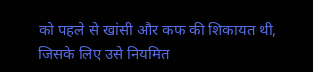को पहले से खांसी और कफ की शिकायत थी, जिसके लिए उसे नियमित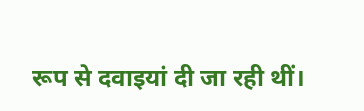रूप से दवाइयां दी जा रही थीं।